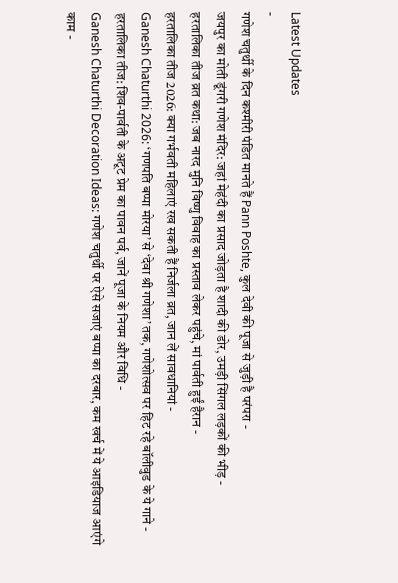Latest Updates
-
गणेश चतुर्थी के दिन कश्मीरी पंडित मानते हैं Pann Poshte, कुल देवी की पूजा से जुड़ी है परंपरा -
जयपुर का मोती डूंगरी गणेश मंदिर: जहां मेहंदी का प्रसाद जोड़ता है शादी की डोर, उमड़ी सिंगल लड़कों की भीड़ -
हरतालिका तीज व्रत कथा: जब नारद मुनि विष्णु विवाह का प्रस्ताव लेकर पहुंचे, मां पार्वती हुईं हैरान -
हरतालिका तीज 2026: क्या गर्भवती महिलाएं रख सकती हैं निर्जला व्रत, जान लें सावधानियां -
Ganesh Chaturthi 2026: ‘गणपति बप्पा मोरया’ से ‘देवा श्री गणेशा’ तक, गणेशोत्सव पर हिट रहे बॉलीवुड के ये गाने -
हरतालिका तीज: शिव-पार्वती के अटूट प्रेम का पावन पर्व, जानें पूजा के नियम और विधि -
Ganesh Chaturthi Decoration Ideas: गणेश चतुर्थी पर ऐसे सजाएं बप्पा का दरबार, कम खर्च में ये आइडियाज आएंगे काम -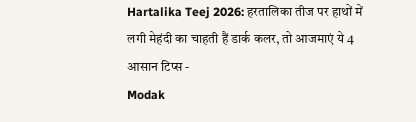Hartalika Teej 2026: हरतालिका तीज पर हाथों में लगी मेहंदी का चाहती हैं डार्क कलर, तो आजमाएं ये 4 आसान टिप्स -
Modak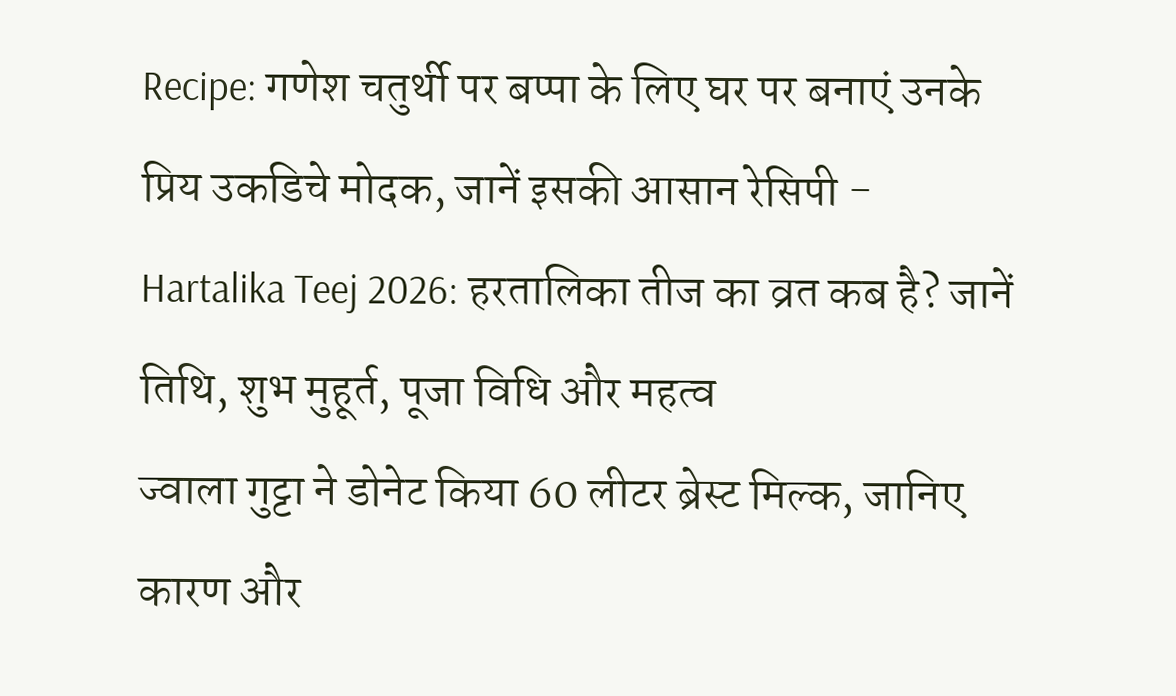Recipe: गणेश चतुर्थी पर बप्पा के लिए घर पर बनाएं उनके प्रिय उकडिचे मोदक, जानें इसकी आसान रेसिपी -
Hartalika Teej 2026: हरतालिका तीज का व्रत कब है? जानें तिथि, शुभ मुहूर्त, पूजा विधि और महत्व
ज्वाला गुट्टा ने डोनेट किया 60 लीटर ब्रेस्ट मिल्क, जानिए कारण और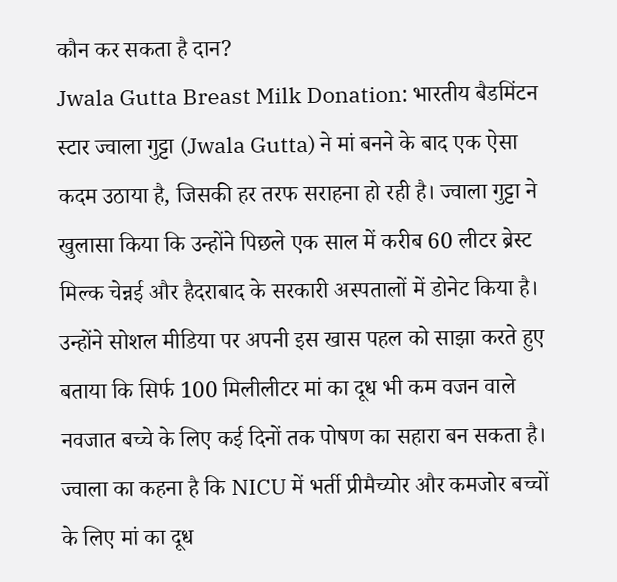कौन कर सकता है दान?
Jwala Gutta Breast Milk Donation: भारतीय बैडमिंटन स्टार ज्वाला गुट्टा (Jwala Gutta) ने मां बनने के बाद एक ऐसा कदम उठाया है, जिसकी हर तरफ सराहना हो रही है। ज्वाला गुट्टा ने खुलासा किया कि उन्होंने पिछले एक साल में करीब 60 लीटर ब्रेस्ट मिल्क चेन्नई और हैदराबाद के सरकारी अस्पतालों में डोनेट किया है। उन्होंने सोशल मीडिया पर अपनी इस खास पहल को साझा करते हुए बताया कि सिर्फ 100 मिलीलीटर मां का दूध भी कम वजन वाले नवजात बच्चे के लिए कई दिनों तक पोषण का सहारा बन सकता है। ज्वाला का कहना है कि NICU में भर्ती प्रीमैच्योर और कमजोर बच्चों के लिए मां का दूध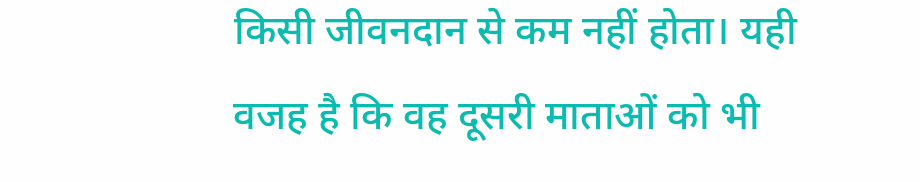किसी जीवनदान से कम नहीं होता। यही वजह है कि वह दूसरी माताओं को भी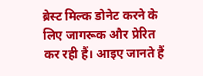ब्रेस्ट मिल्क डोनेट करने के लिए जागरूक और प्रेरित कर रही हैं। आइए जानते हैं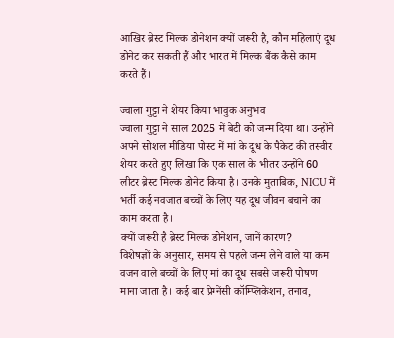आखिर ब्रेस्ट मिल्क डोनेशन क्यों जरूरी है, कौन महिलाएं दूध डोनेट कर सकती हैं और भारत में मिल्क बैंक कैसे काम करते हैं।

ज्वाला गुट्टा ने शेयर किया भावुक अनुभव
ज्वाला गुट्टा ने साल 2025 में बेटी को जन्म दिया था। उन्होंने अपने सोशल मीडिया पोस्ट में मां के दूध के पैकेट की तस्वीर शेयर करते हुए लिखा कि एक साल के भीतर उन्होंने 60 लीटर ब्रेस्ट मिल्क डोनेट किया है। उनके मुताबिक, NICU में भर्ती कई नवजात बच्चों के लिए यह दूध जीवन बचाने का काम करता है।
क्यों जरूरी है ब्रेस्ट मिल्क डोनेशन, जानें कारण?
विशेषज्ञों के अनुसार, समय से पहले जन्म लेने वाले या कम वजन वाले बच्चों के लिए मां का दूध सबसे जरूरी पोषण माना जाता है। कई बार प्रेग्नेंसी कॉम्प्लिकेशन, तनाव,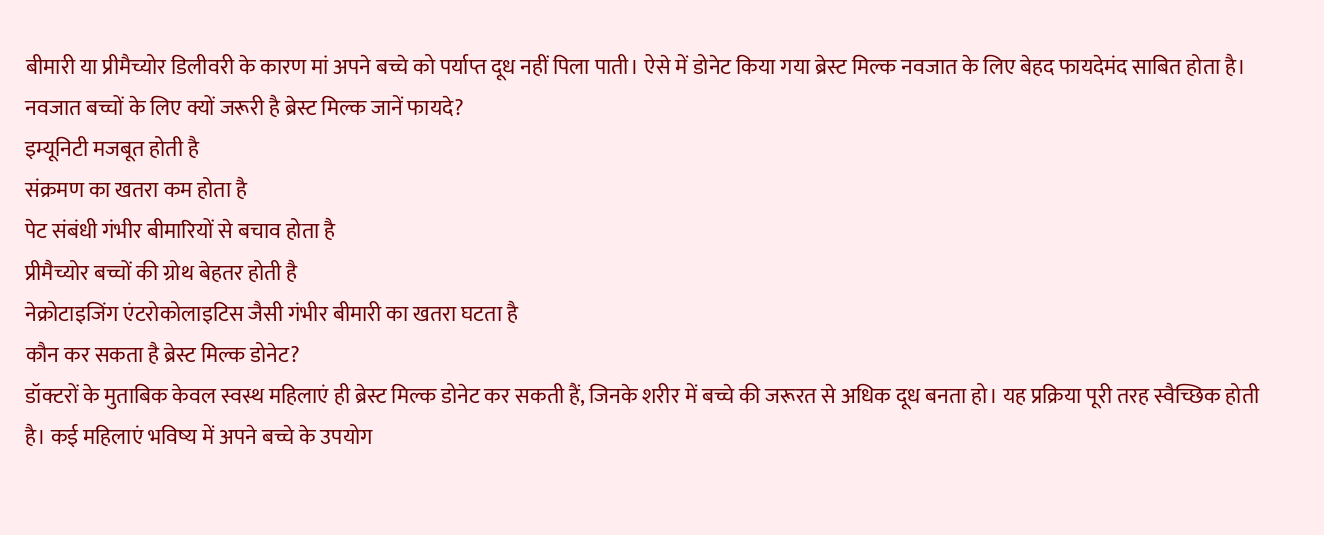बीमारी या प्रीमैच्योर डिलीवरी के कारण मां अपने बच्चे को पर्याप्त दूध नहीं पिला पाती। ऐसे में डोनेट किया गया ब्रेस्ट मिल्क नवजात के लिए बेहद फायदेमंद साबित होता है।
नवजात बच्चों के लिए क्यों जरूरी है ब्रेस्ट मिल्क जानें फायदे?
इम्यूनिटी मजबूत होती है
संक्रमण का खतरा कम होता है
पेट संबंधी गंभीर बीमारियों से बचाव होता है
प्रीमैच्योर बच्चों की ग्रोथ बेहतर होती है
नेक्रोटाइजिंग एंटरोकोलाइटिस जैसी गंभीर बीमारी का खतरा घटता है
कौन कर सकता है ब्रेस्ट मिल्क डोनेट?
डॉक्टरों के मुताबिक केवल स्वस्थ महिलाएं ही ब्रेस्ट मिल्क डोनेट कर सकती हैं, जिनके शरीर में बच्चे की जरूरत से अधिक दूध बनता हो। यह प्रक्रिया पूरी तरह स्वैच्छिक होती है। कई महिलाएं भविष्य में अपने बच्चे के उपयोग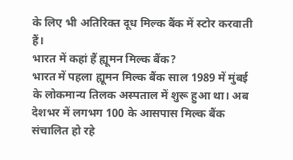के लिए भी अतिरिक्त दूध मिल्क बैंक में स्टोर करवाती हैं।
भारत में कहां हैं ह्यूमन मिल्क बैंक?
भारत में पहला ह्यूमन मिल्क बैंक साल 1989 में मुंबई के लोकमान्य तिलक अस्पताल में शुरू हुआ था। अब देशभर में लगभग 100 के आसपास मिल्क बैंक संचालित हो रहे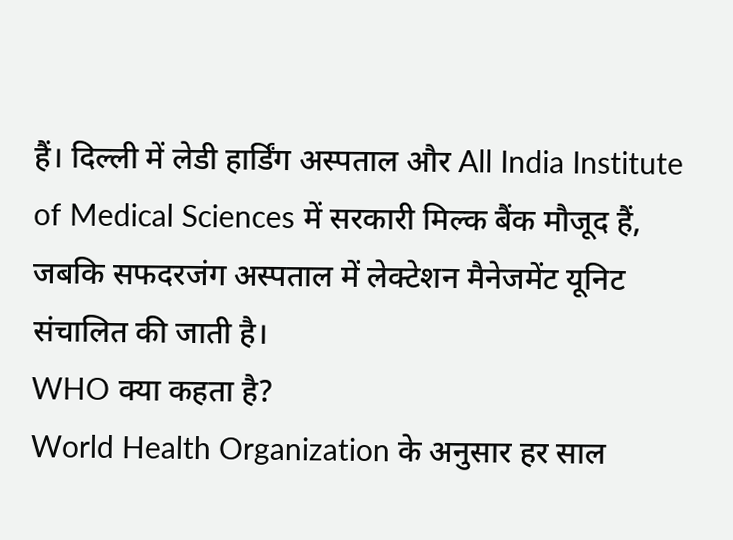हैं। दिल्ली में लेडी हार्डिंग अस्पताल और All India Institute of Medical Sciences में सरकारी मिल्क बैंक मौजूद हैं, जबकि सफदरजंग अस्पताल में लेक्टेशन मैनेजमेंट यूनिट संचालित की जाती है।
WHO क्या कहता है?
World Health Organization के अनुसार हर साल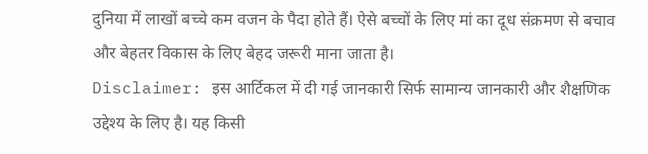दुनिया में लाखों बच्चे कम वजन के पैदा होते हैं। ऐसे बच्चों के लिए मां का दूध संक्रमण से बचाव और बेहतर विकास के लिए बेहद जरूरी माना जाता है।
Disclaimer: इस आर्टिकल में दी गई जानकारी सिर्फ सामान्य जानकारी और शैक्षणिक उद्देश्य के लिए है। यह किसी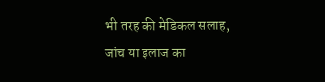भी तरह की मेडिकल सलाह, जांच या इलाज का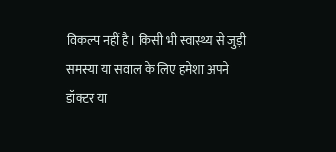विकल्प नहीं है। किसी भी स्वास्थ्य से जुड़ी समस्या या सवाल के लिए हमेशा अपने डॉक्टर या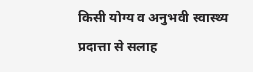किसी योग्य व अनुभवी स्वास्थ्य प्रदात्ता से सलाह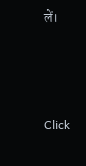लें।



Click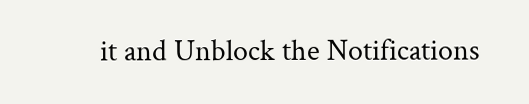it and Unblock the Notifications